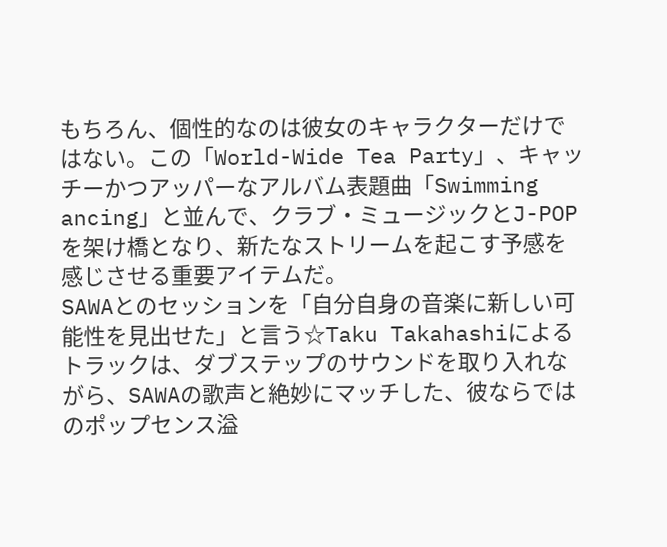もちろん、個性的なのは彼女のキャラクターだけではない。この「World-Wide Tea Party」、キャッチーかつアッパーなアルバム表題曲「Swimming ancing」と並んで、クラブ・ミュージックとJ-POPを架け橋となり、新たなストリームを起こす予感を感じさせる重要アイテムだ。
SAWAとのセッションを「自分自身の音楽に新しい可能性を見出せた」と言う☆Taku Takahashiによるトラックは、ダブステップのサウンドを取り入れながら、SAWAの歌声と絶妙にマッチした、彼ならではのポップセンス溢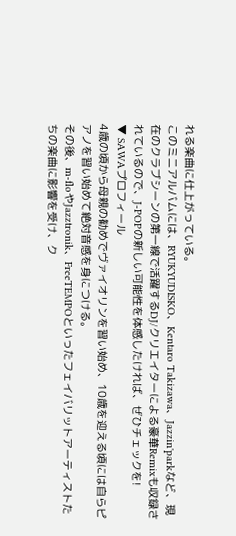れる楽曲に仕上がっている。
このミニアルバムには、RYUKYUDISKO、Kentaro Takizawa、Jazzin'parkなど、現在のクラブシーンの第一線で活躍するDJ/クリエイターによる豪華Remixも収録されているので、J-POPの新しい可能性を体感したければ、ぜひチェックを!
▼ SAWAプロフィール
4歳の頃から母親の勧めでヴァイオリンを習い始め、10歳を迎える頃には自らピアノを習い始めて絶対音感を身につける。
その後、m-floやJazztronik、FreeTEMPOといったフェイバリットアーティストたちの楽曲に影響を受け、ク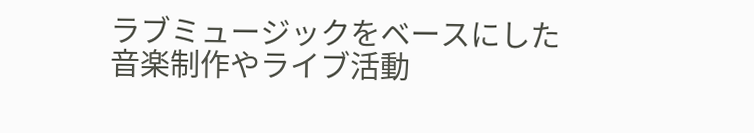ラブミュージックをベースにした音楽制作やライブ活動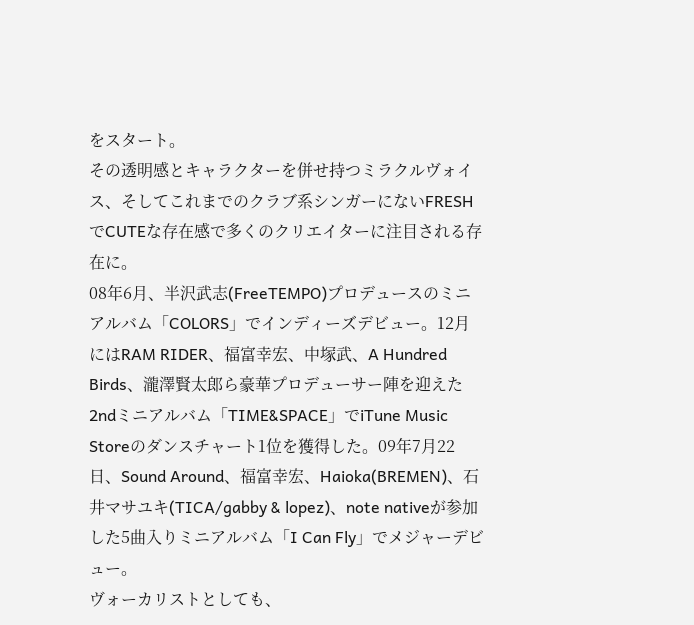をスタート。
その透明感とキャラクターを併せ持つミラクルヴォイス、そしてこれまでのクラブ系シンガーにないFRESHでCUTEな存在感で多くのクリエイターに注目される存在に。
08年6月、半沢武志(FreeTEMPO)プロデュースのミニアルバム「COLORS」でインディーズデビュー。12月にはRAM RIDER、福富幸宏、中塚武、A Hundred Birds、瀧澤賢太郎ら豪華プロデューサー陣を迎えた2ndミニアルバム「TIME&SPACE」でiTune Music Storeのダンスチャート1位を獲得した。09年7月22日、Sound Around、福富幸宏、Haioka(BREMEN)、石井マサユキ(TICA/gabby & lopez)、note nativeが参加した5曲入りミニアルバム「I Can Fly」でメジャーデビュー。
ヴォーカリストとしても、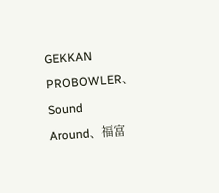GEKKAN PROBOWLER、Sound Around、福富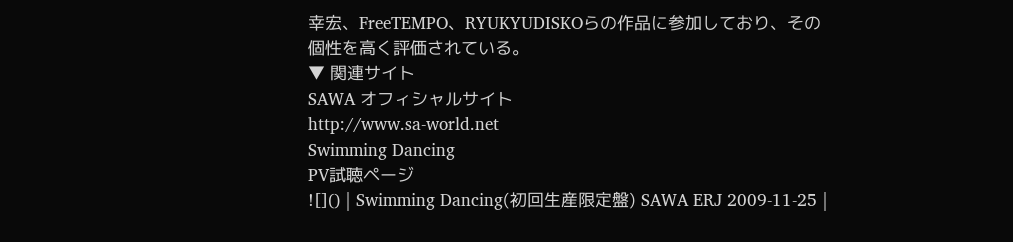幸宏、FreeTEMPO、RYUKYUDISKOらの作品に参加しており、その個性を高く評価されている。
▼ 関連サイト
SAWA オフィシャルサイト
http://www.sa-world.net
Swimming Dancing
PV試聴ページ
![]() | Swimming Dancing(初回生産限定盤) SAWA ERJ 2009-11-25 |